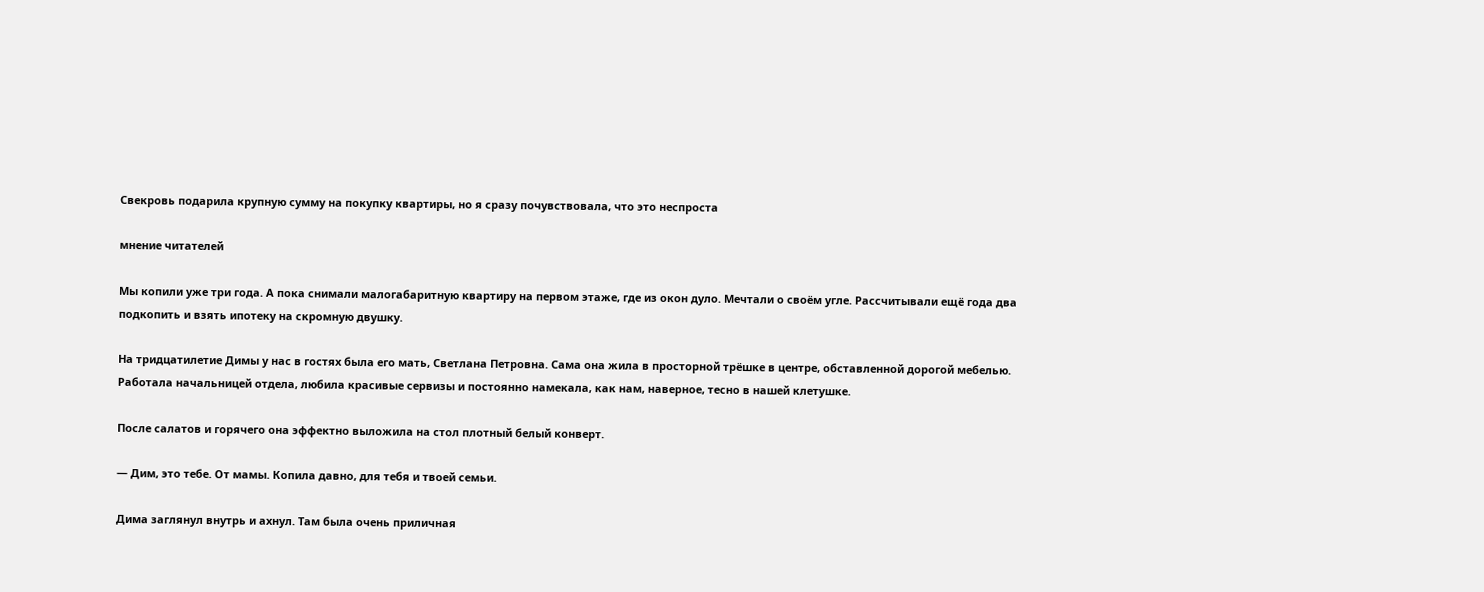Свекровь подарила крупную сумму на покупку квартиры, но я сразу почувствовала, что это неспроста

мнение читателей

Мы копили уже три года. А пока снимали малогабаритную квартиру на первом этаже, где из окон дуло. Мечтали о своём угле. Рассчитывали ещё года два подкопить и взять ипотеку на скромную двушку.

На тридцатилетие Димы у нас в гостях была его мать, Светлана Петровна. Сама она жила в просторной трёшке в центре, обставленной дорогой мебелью. Работала начальницей отдела, любила красивые сервизы и постоянно намекала, как нам, наверное, тесно в нашей клетушке.

После салатов и горячего она эффектно выложила на стол плотный белый конверт.

— Дим, это тебе. От мамы. Копила давно, для тебя и твоей семьи.

Дима заглянул внутрь и ахнул. Там была очень приличная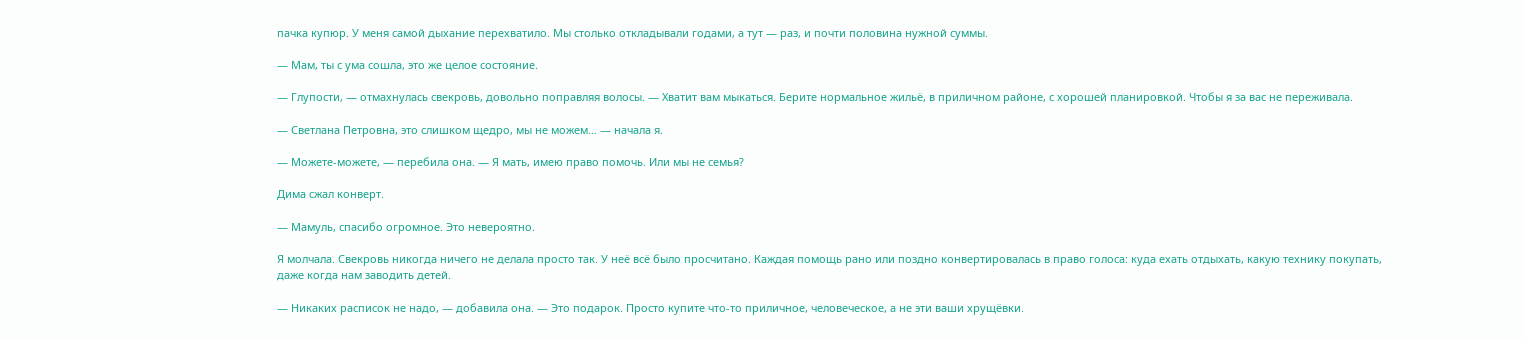пачка купюр. У меня самой дыхание перехватило. Мы столько откладывали годами, а тут — раз, и почти половина нужной суммы.

— Мам, ты с ума сошла, это же целое состояние.

— Глупости, — отмахнулась свекровь, довольно поправляя волосы. — Хватит вам мыкаться. Берите нормальное жильё, в приличном районе, с хорошей планировкой. Чтобы я за вас не переживала.

— Светлана Петровна, это слишком щедро, мы не можем… — начала я.

— Можете-можете, — перебила она. — Я мать, имею право помочь. Или мы не семья?

Дима сжал конверт.

— Мамуль, спасибо огромное. Это невероятно.

Я молчала. Свекровь никогда ничего не делала просто так. У неё всё было просчитано. Каждая помощь рано или поздно конвертировалась в право голоса: куда ехать отдыхать, какую технику покупать, даже когда нам заводить детей.

— Никаких расписок не надо, — добавила она. — Это подарок. Просто купите что-то приличное, человеческое, а не эти ваши хрущёвки.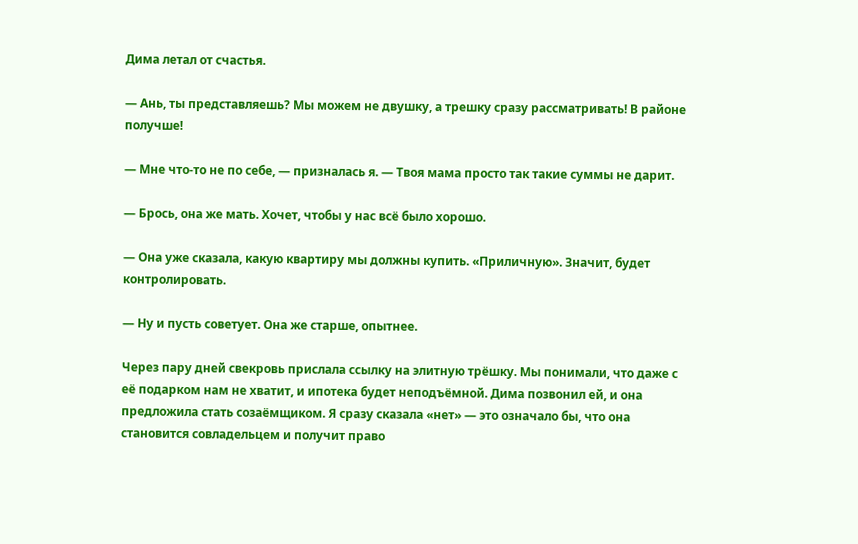Дима летал от счастья.

— Ань, ты представляешь? Мы можем не двушку, а трешку сразу рассматривать! В районе получше!

— Мне что-то не по себе, — призналась я. — Твоя мама просто так такие суммы не дарит.

— Брось, она же мать. Хочет, чтобы у нас всё было хорошо.

— Она уже сказала, какую квартиру мы должны купить. «Приличную». Значит, будет контролировать.

— Ну и пусть советует. Она же старше, опытнее.

Через пару дней свекровь прислала ссылку на элитную трёшку. Мы понимали, что даже с её подарком нам не хватит, и ипотека будет неподъёмной. Дима позвонил ей, и она предложила стать созаёмщиком. Я сразу сказала «нет» — это означало бы, что она становится совладельцем и получит право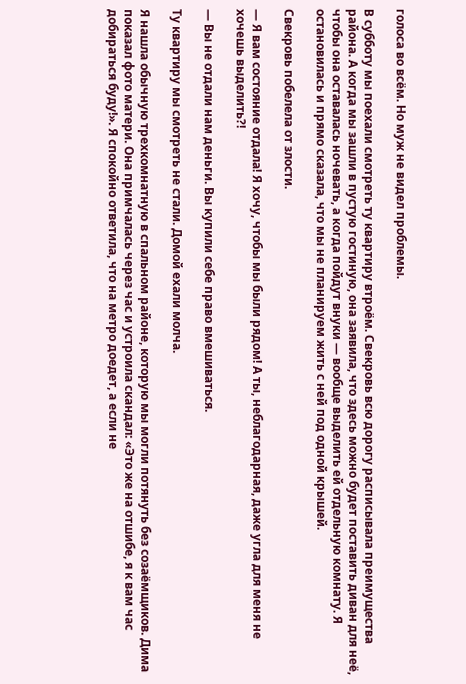голоса во всём. Но муж не видел проблемы.

В субботу мы поехали смотреть ту квартиру втроём. Свекровь всю дорогу расписывала преимущества района. А когда мы зашли в пустую гостиную, она заявила, что здесь можно будет поставить диван для неё, чтобы она оставалась ночевать, а когда пойдут внуки — вообще выделить ей отдельную комнату. Я остановилась и прямо сказала, что мы не планируем жить с ней под одной крышей.

Свекровь побелела от злости.

— Я вам состояние отдала! Я хочу, чтобы мы были рядом! А ты, неблагодарная, даже угла для меня не хочешь выделить?!

— Вы не отдали нам деньги. Вы купили себе право вмешиваться.

Ту квартиру мы смотреть не стали. Домой ехали молча.

Я нашла обычную трехкомнатную в спальном районе, которую мы могли потянуть без созаёмщиков. Дима показал фото матери. Она примчалась через час и устроила скандал: «Это же на отшибе, я к вам час добираться буду!». Я спокойно ответила, что на метро доедет, а если не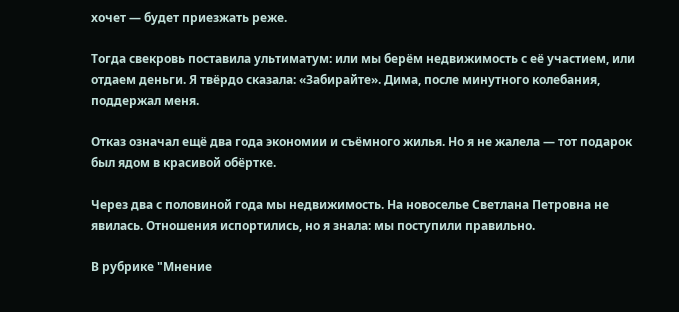хочет — будет приезжать реже.

Тогда свекровь поставила ультиматум: или мы берём недвижимость с её участием, или отдаем деньги. Я твёрдо сказала: «Забирайте». Дима, после минутного колебания, поддержал меня.

Отказ означал ещё два года экономии и съёмного жилья. Но я не жалела — тот подарок был ядом в красивой обёртке.

Через два с половиной года мы недвижимость. На новоселье Светлана Петровна не явилась. Отношения испортились, но я знала: мы поступили правильно.

В рубрике "Мнение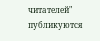читателей" публикуются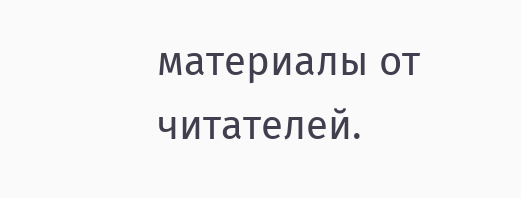материалы от читателей.